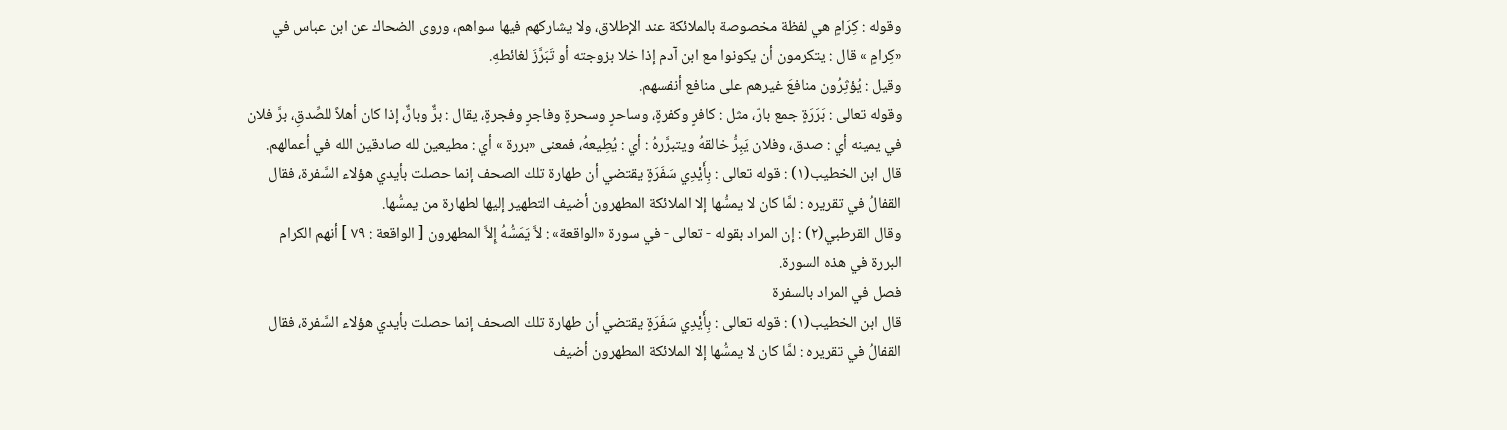وقوله : كِرَامٍ هي لفظة مخصوصة بالملائكة عند الإطلاق، ولا يشاركهم فيها سواهم، وروى الضحاك عن ابن عباس في «كِرامٍ » قال : يتكرمون أن يكونوا مع ابن آدم إذا خلا بزوجته أو تَبَرَّزَ لغائطهِ.
وقيل : يُؤثِرُون منافعَ غيرهم على منافع أنفسهم.
وقوله تعالى : بَرَرَةٍ جمع بارّ، مثل : كافرٍ وكفرةٍ، وساحرٍ وسحرةٍ وفاجرٍ وفجرةٍ، يقال : برٌّ وبارٌّ، إذا كان أهلاً للصِّدقِ، برَّ فلان في يمينه أي : صدق، وفلان يَبِرُّ خالقهُ ويتبرَّرهُ : أي : يُطِيعهُ، فمعنى «بررة » أي : مطيعين لله صادقين الله في أعمالهم.
قال ابن الخطيب(١) : قوله تعالى : بِأَيْدِي سَفَرَةٍ يقتضي أن طهارة تلك الصحف إنما حصلت بأيدي هؤلاء السَّفرة، فقال القفالُ في تقريره : لمَّا كان لا يمسُّها إلا الملائكة المطهرون أضيف التطهير إليها لطهارة من يمسُّها.
وقال القرطبي(٢) : إن المراد بقوله - تعالى - في سورة «الواقعة» : لاَّ يَمَسُّهُ إِلاَّ المطهرون [ الواقعة : ٧٩ ] أنهم الكرام البررة في هذه السورة.
فصل في المراد بالسفرة
قال ابن الخطيب(١) : قوله تعالى : بِأَيْدِي سَفَرَةٍ يقتضي أن طهارة تلك الصحف إنما حصلت بأيدي هؤلاء السَّفرة، فقال القفالُ في تقريره : لمَّا كان لا يمسُّها إلا الملائكة المطهرون أضيف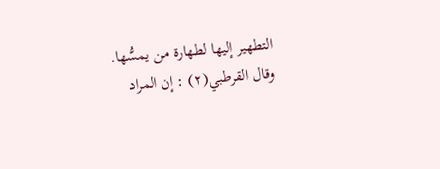التطهير إليها لطهارة من يمسُّها.
وقال القرطبي(٢) : إن المراد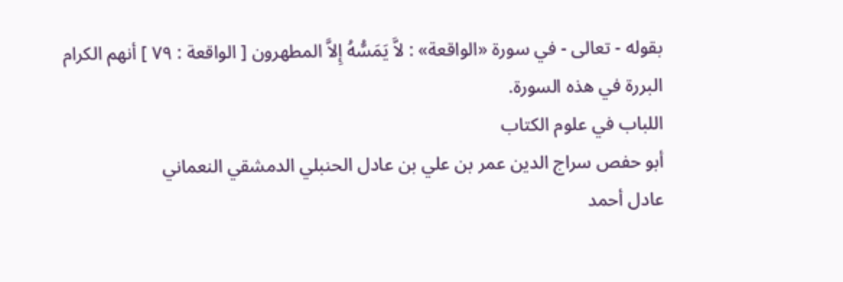بقوله - تعالى - في سورة «الواقعة» : لاَّ يَمَسُّهُ إِلاَّ المطهرون [ الواقعة : ٧٩ ] أنهم الكرام البررة في هذه السورة.
اللباب في علوم الكتاب
أبو حفص سراج الدين عمر بن علي بن عادل الحنبلي الدمشقي النعماني
عادل أحمد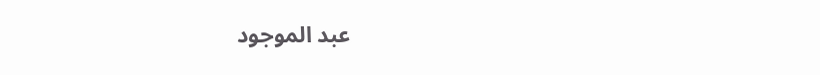عبد الموجود